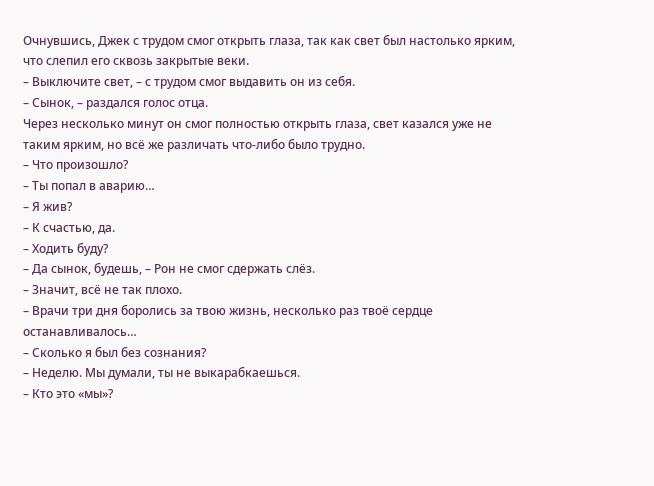Очнувшись, Джек с трудом смог открыть глаза, так как свет был настолько ярким, что слепил его сквозь закрытые веки.
– Выключите свет, – с трудом смог выдавить он из себя.
– Сынок, – раздался голос отца.
Через несколько минут он смог полностью открыть глаза, свет казался уже не таким ярким, но всё же различать что-либо было трудно.
– Что произошло?
– Ты попал в аварию…
– Я жив?
– К счастью, да.
– Ходить буду?
– Да сынок, будешь, – Рон не смог сдержать слёз.
– Значит, всё не так плохо.
– Врачи три дня боролись за твою жизнь, несколько раз твоё сердце останавливалось…
– Сколько я был без сознания?
– Неделю. Мы думали, ты не выкарабкаешься.
– Кто это «мы»?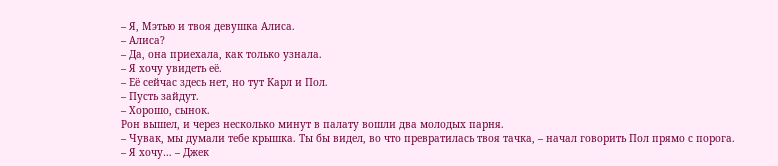– Я, Мэтью и твоя девушка Алиса.
– Алиса?
– Да, она приехала, как только узнала.
– Я хочу увидеть её.
– Её сейчас здесь нет, но тут Карл и Пол.
– Пусть зайдут.
– Хорошо, сынок.
Рон вышел, и через несколько минут в палату вошли два молодых парня.
– Чувак, мы думали тебе крышка. Ты бы видел, во что превратилась твоя тачка, – начал говорить Пол прямо с порога.
– Я хочу… – Джек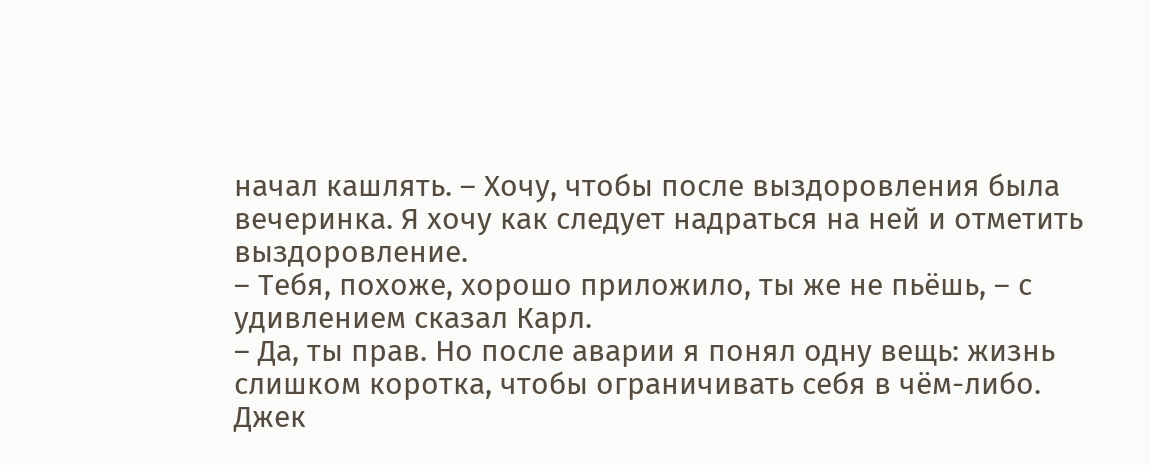начал кашлять. – Хочу, чтобы после выздоровления была вечеринка. Я хочу как следует надраться на ней и отметить выздоровление.
– Тебя, похоже, хорошо приложило, ты же не пьёшь, – с удивлением сказал Карл.
– Да, ты прав. Но после аварии я понял одну вещь: жизнь слишком коротка, чтобы ограничивать себя в чём-либо.
Джек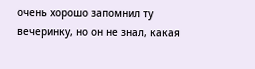очень хорошо запомнил ту вечеринку, но он не знал, какая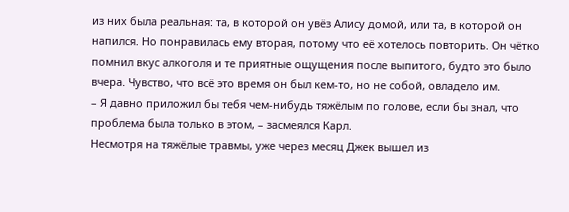из них была реальная: та, в которой он увёз Алису домой, или та, в которой он напился. Но понравилась ему вторая, потому что её хотелось повторить. Он чётко помнил вкус алкоголя и те приятные ощущения после выпитого, будто это было вчера. Чувство, что всё это время он был кем-то, но не собой, овладело им.
– Я давно приложил бы тебя чем-нибудь тяжёлым по голове, если бы знал, что проблема была только в этом, – засмеялся Карл.
Несмотря на тяжёлые травмы, уже через месяц Джек вышел из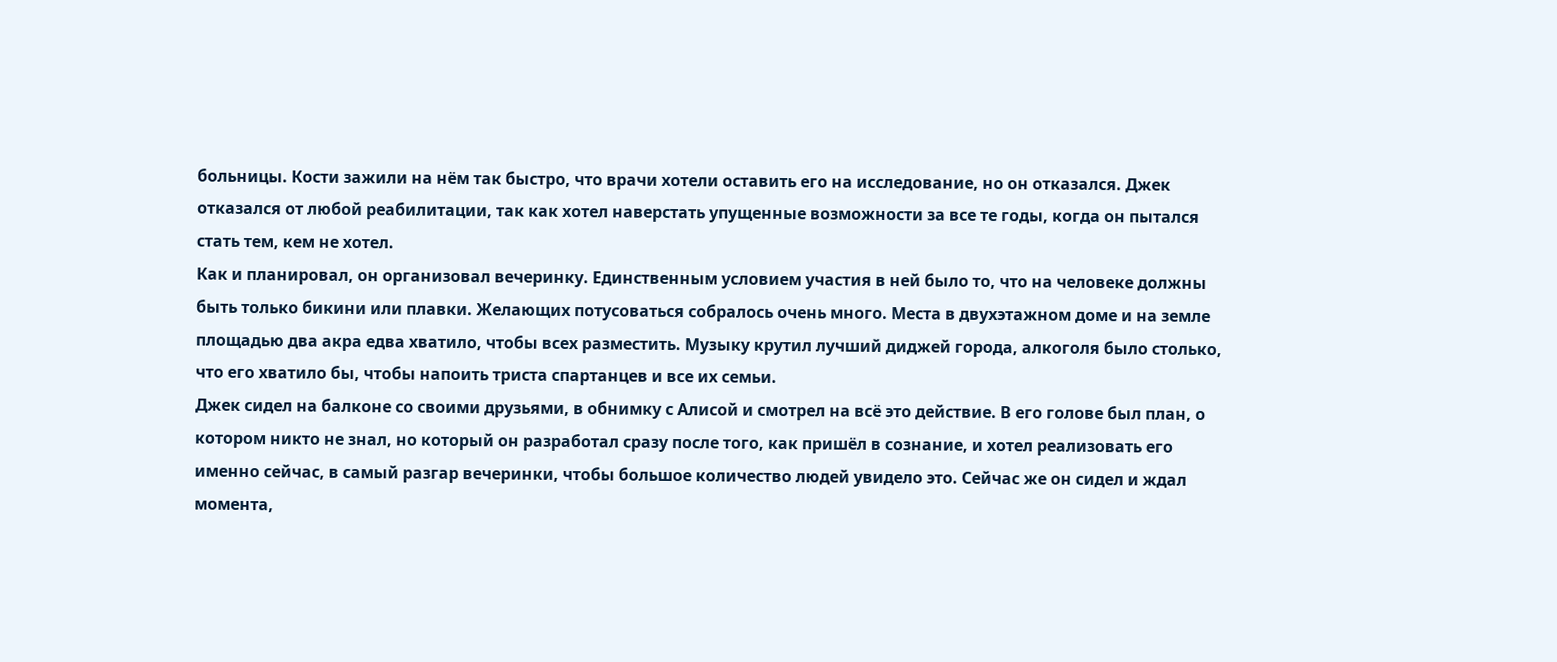больницы. Кости зажили на нём так быстро, что врачи хотели оставить его на исследование, но он отказался. Джек отказался от любой реабилитации, так как хотел наверстать упущенные возможности за все те годы, когда он пытался стать тем, кем не хотел.
Как и планировал, он организовал вечеринку. Единственным условием участия в ней было то, что на человеке должны быть только бикини или плавки. Желающих потусоваться собралось очень много. Места в двухэтажном доме и на земле площадью два акра едва хватило, чтобы всех разместить. Музыку крутил лучший диджей города, алкоголя было столько, что его хватило бы, чтобы напоить триста спартанцев и все их семьи.
Джек сидел на балконе со своими друзьями, в обнимку с Алисой и смотрел на всё это действие. В его голове был план, о котором никто не знал, но который он разработал сразу после того, как пришёл в сознание, и хотел реализовать его именно сейчас, в самый разгар вечеринки, чтобы большое количество людей увидело это. Сейчас же он сидел и ждал момента,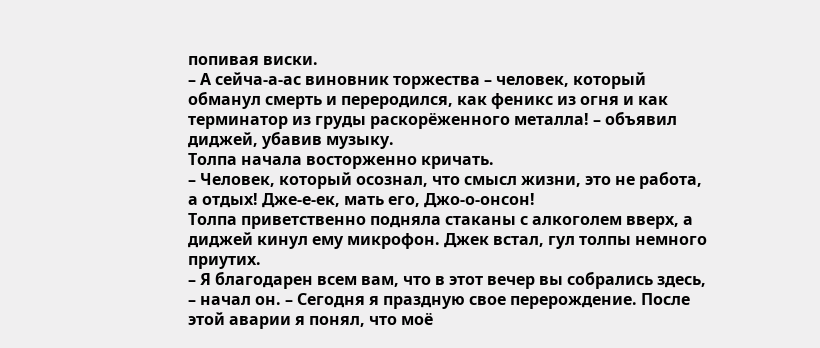попивая виски.
– А сейча-а-ас виновник торжества – человек, который обманул смерть и переродился, как феникс из огня и как терминатор из груды раскорёженного металла! – объявил диджей, убавив музыку.
Толпа начала восторженно кричать.
– Человек, который осознал, что смысл жизни, это не работа, а отдых! Дже-е-ек, мать его, Джо-о-онсон!
Толпа приветственно подняла стаканы с алкоголем вверх, а диджей кинул ему микрофон. Джек встал, гул толпы немного приутих.
– Я благодарен всем вам, что в этот вечер вы собрались здесь, – начал он. – Сегодня я праздную свое перерождение. После этой аварии я понял, что моё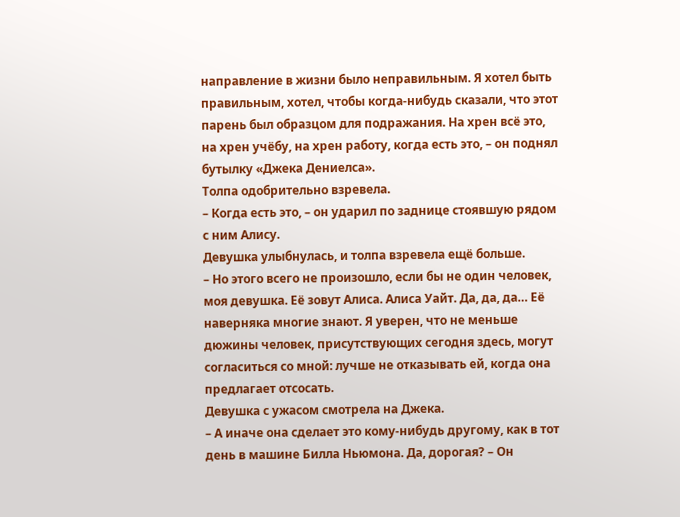направление в жизни было неправильным. Я хотел быть правильным, хотел, чтобы когда-нибудь сказали, что этот парень был образцом для подражания. На хрен всё это, на хрен учёбу, на хрен работу, когда есть это, – он поднял бутылку «Джека Дениелса».
Толпа одобрительно взревела.
– Когда есть это, – он ударил по заднице стоявшую рядом с ним Алису.
Девушка улыбнулась, и толпа взревела ещё больше.
– Но этого всего не произошло, если бы не один человек, моя девушка. Её зовут Алиса. Алиса Уайт. Да, да, да… Её наверняка многие знают. Я уверен, что не меньше дюжины человек, присутствующих сегодня здесь, могут согласиться со мной: лучше не отказывать ей, когда она предлагает отсосать.
Девушка с ужасом смотрела на Джека.
– А иначе она сделает это кому-нибудь другому, как в тот день в машине Билла Ньюмона. Да, дорогая? – Он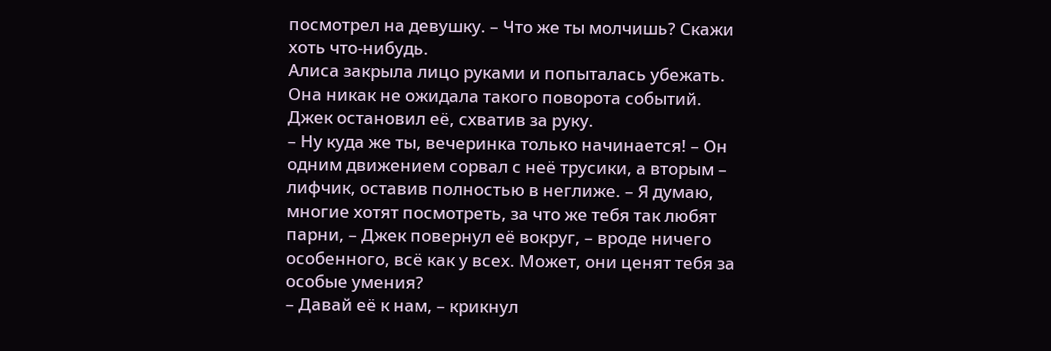посмотрел на девушку. – Что же ты молчишь? Скажи хоть что-нибудь.
Алиса закрыла лицо руками и попыталась убежать. Она никак не ожидала такого поворота событий. Джек остановил её, схватив за руку.
– Ну куда же ты, вечеринка только начинается! – Он одним движением сорвал с неё трусики, а вторым – лифчик, оставив полностью в неглиже. – Я думаю, многие хотят посмотреть, за что же тебя так любят парни, – Джек повернул её вокруг, – вроде ничего особенного, всё как у всех. Может, они ценят тебя за особые умения?
– Давай её к нам, – крикнул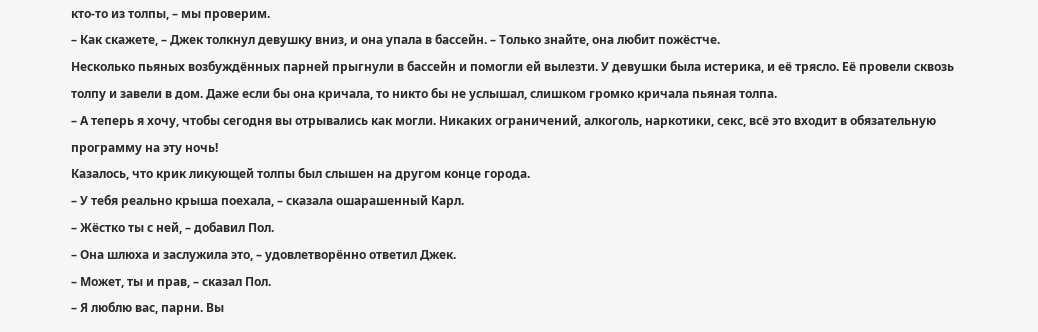кто-то из толпы, – мы проверим.
– Как скажете, – Джек толкнул девушку вниз, и она упала в бассейн. – Только знайте, она любит пожёстче.
Несколько пьяных возбуждённых парней прыгнули в бассейн и помогли ей вылезти. У девушки была истерика, и её трясло. Её провели сквозь толпу и завели в дом. Даже если бы она кричала, то никто бы не услышал, слишком громко кричала пьяная толпа.
– А теперь я хочу, чтобы сегодня вы отрывались как могли. Никаких ограничений, алкоголь, наркотики, секс, всё это входит в обязательную программу на эту ночь!
Казалось, что крик ликующей толпы был слышен на другом конце города.
– У тебя реально крыша поехала, – сказала ошарашенный Карл.
– Жёстко ты с ней, – добавил Пол.
– Она шлюха и заслужила это, – удовлетворённо ответил Джек.
– Может, ты и прав, – сказал Пол.
– Я люблю вас, парни. Вы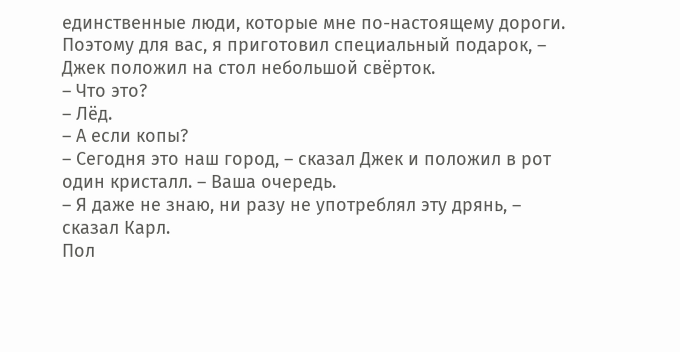единственные люди, которые мне по-настоящему дороги. Поэтому для вас, я приготовил специальный подарок, – Джек положил на стол небольшой свёрток.
– Что это?
– Лёд.
– А если копы?
– Сегодня это наш город, – сказал Джек и положил в рот один кристалл. – Ваша очередь.
– Я даже не знаю, ни разу не употреблял эту дрянь, – сказал Карл.
Пол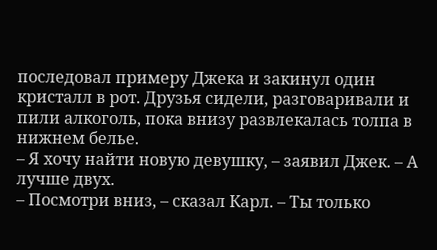последовал примеру Джека и закинул один кристалл в рот. Друзья сидели, разговаривали и пили алкоголь, пока внизу развлекалась толпа в нижнем белье.
– Я хочу найти новую девушку, – заявил Джек. – А лучше двух.
– Посмотри вниз, – сказал Карл. – Ты только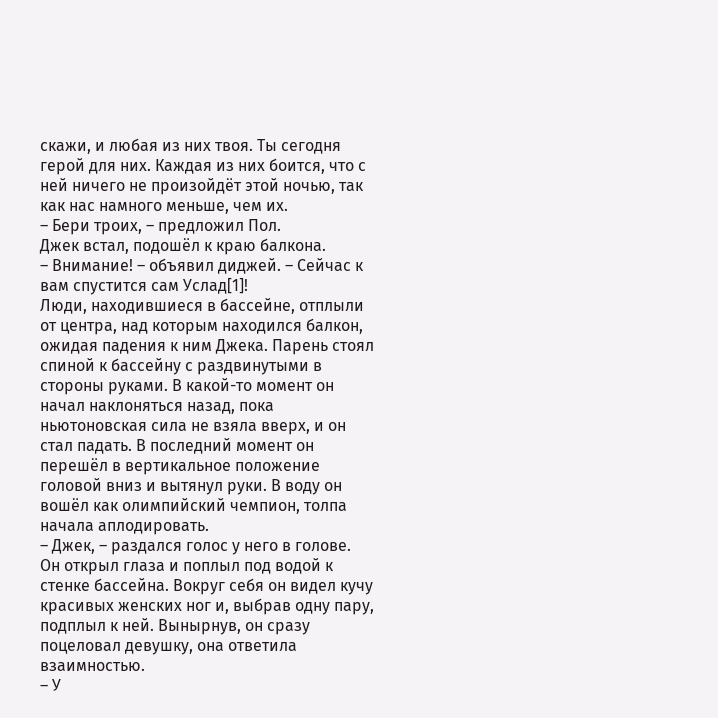скажи, и любая из них твоя. Ты сегодня герой для них. Каждая из них боится, что с ней ничего не произойдёт этой ночью, так как нас намного меньше, чем их.
– Бери троих, – предложил Пол.
Джек встал, подошёл к краю балкона.
– Внимание! – объявил диджей. – Сейчас к вам спустится сам Услад[1]!
Люди, находившиеся в бассейне, отплыли от центра, над которым находился балкон, ожидая падения к ним Джека. Парень стоял спиной к бассейну с раздвинутыми в стороны руками. В какой-то момент он начал наклоняться назад, пока ньютоновская сила не взяла вверх, и он стал падать. В последний момент он перешёл в вертикальное положение головой вниз и вытянул руки. В воду он вошёл как олимпийский чемпион, толпа начала аплодировать.
– Джек, – раздался голос у него в голове.
Он открыл глаза и поплыл под водой к стенке бассейна. Вокруг себя он видел кучу красивых женских ног и, выбрав одну пару, подплыл к ней. Вынырнув, он сразу поцеловал девушку, она ответила взаимностью.
– У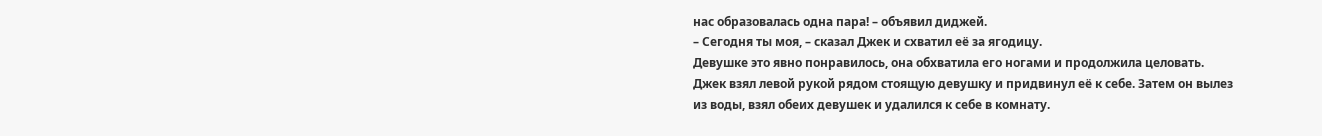нас образовалась одна пара! – объявил диджей.
– Сегодня ты моя, – сказал Джек и схватил её за ягодицу.
Девушке это явно понравилось, она обхватила его ногами и продолжила целовать. Джек взял левой рукой рядом стоящую девушку и придвинул её к себе. Затем он вылез из воды, взял обеих девушек и удалился к себе в комнату.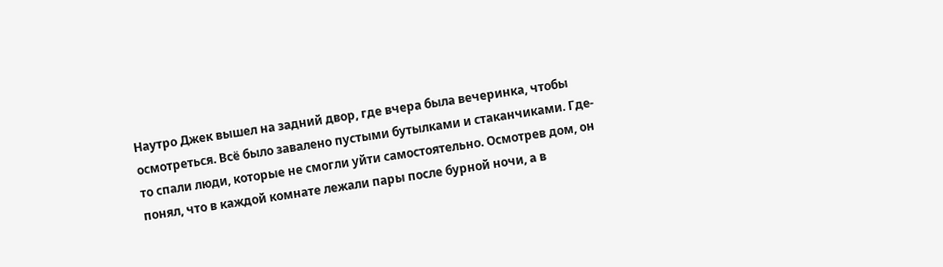Наутро Джек вышел на задний двор, где вчера была вечеринка, чтобы осмотреться. Всё было завалено пустыми бутылками и стаканчиками. Где-то спали люди, которые не смогли уйти самостоятельно. Осмотрев дом, он понял, что в каждой комнате лежали пары после бурной ночи, а в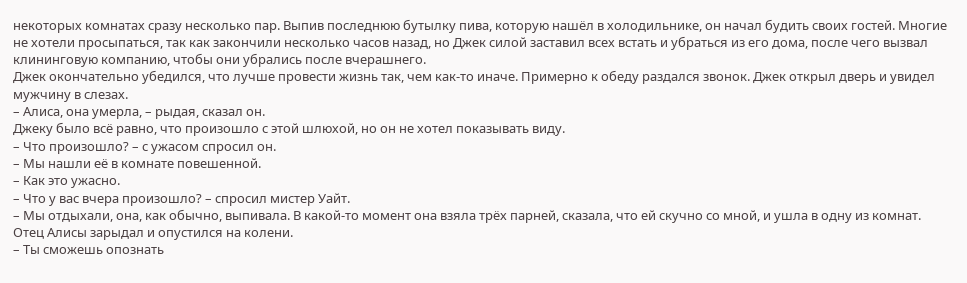некоторых комнатах сразу несколько пар. Выпив последнюю бутылку пива, которую нашёл в холодильнике, он начал будить своих гостей. Многие не хотели просыпаться, так как закончили несколько часов назад, но Джек силой заставил всех встать и убраться из его дома, после чего вызвал клининговую компанию, чтобы они убрались после вчерашнего.
Джек окончательно убедился, что лучше провести жизнь так, чем как-то иначе. Примерно к обеду раздался звонок. Джек открыл дверь и увидел мужчину в слезах.
– Алиса, она умерла, – рыдая, сказал он.
Джеку было всё равно, что произошло с этой шлюхой, но он не хотел показывать виду.
– Что произошло? – с ужасом спросил он.
– Мы нашли её в комнате повешенной.
– Как это ужасно.
– Что у вас вчера произошло? – спросил мистер Уайт.
– Мы отдыхали, она, как обычно, выпивала. В какой-то момент она взяла трёх парней, сказала, что ей скучно со мной, и ушла в одну из комнат.
Отец Алисы зарыдал и опустился на колени.
– Ты сможешь опознать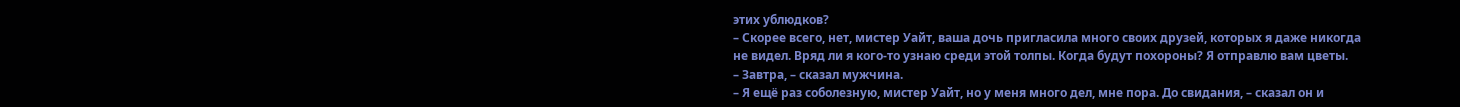этих ублюдков?
– Скорее всего, нет, мистер Уайт, ваша дочь пригласила много своих друзей, которых я даже никогда не видел. Вряд ли я кого-то узнаю среди этой толпы. Когда будут похороны? Я отправлю вам цветы.
– Завтра, – сказал мужчина.
– Я ещё раз соболезную, мистер Уайт, но у меня много дел, мне пора. До свидания, – сказал он и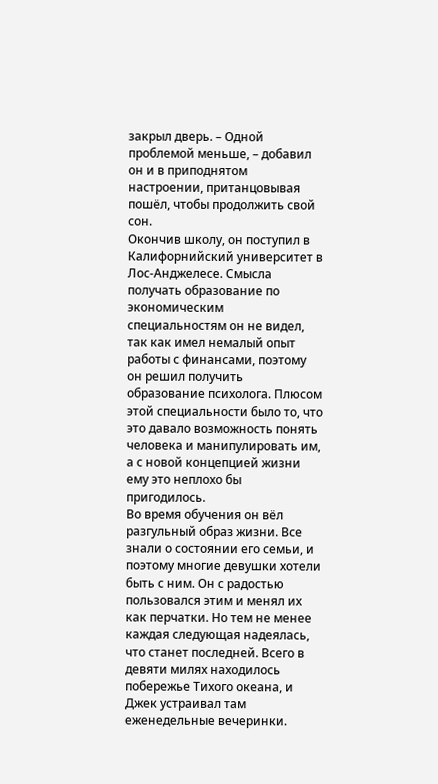закрыл дверь. – Одной проблемой меньше, – добавил он и в приподнятом настроении, пританцовывая пошёл, чтобы продолжить свой сон.
Окончив школу, он поступил в Калифорнийский университет в Лос-Анджелесе. Смысла получать образование по экономическим специальностям он не видел, так как имел немалый опыт работы с финансами, поэтому он решил получить образование психолога. Плюсом этой специальности было то, что это давало возможность понять человека и манипулировать им, а с новой концепцией жизни ему это неплохо бы пригодилось.
Во время обучения он вёл разгульный образ жизни. Все знали о состоянии его семьи, и поэтому многие девушки хотели быть с ним. Он с радостью пользовался этим и менял их как перчатки. Но тем не менее каждая следующая надеялась, что станет последней. Всего в девяти милях находилось побережье Тихого океана, и Джек устраивал там еженедельные вечеринки.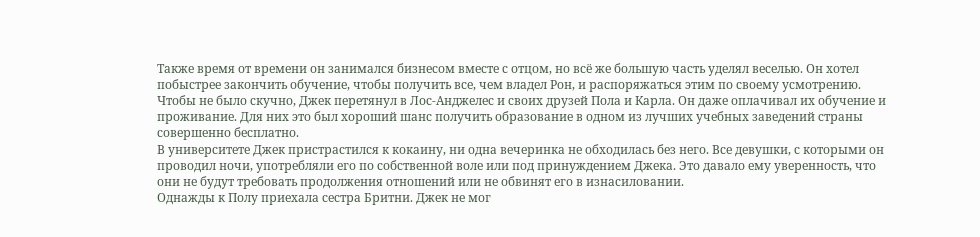Также время от времени он занимался бизнесом вместе с отцом, но всё же большую часть уделял веселью. Он хотел побыстрее закончить обучение, чтобы получить все, чем владел Рон, и распоряжаться этим по своему усмотрению.
Чтобы не было скучно, Джек перетянул в Лос-Анджелес и своих друзей Пола и Карла. Он даже оплачивал их обучение и проживание. Для них это был хороший шанс получить образование в одном из лучших учебных заведений страны совершенно бесплатно.
В университете Джек пристрастился к кокаину, ни одна вечеринка не обходилась без него. Все девушки, с которыми он проводил ночи, употребляли его по собственной воле или под принуждением Джека. Это давало ему уверенность, что они не будут требовать продолжения отношений или не обвинят его в изнасиловании.
Однажды к Полу приехала сестра Бритни. Джек не мог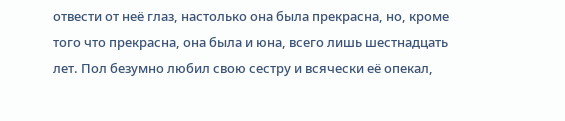отвести от неё глаз, настолько она была прекрасна, но, кроме того что прекрасна, она была и юна, всего лишь шестнадцать лет. Пол безумно любил свою сестру и всячески её опекал,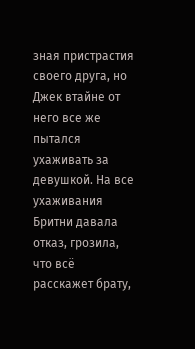зная пристрастия своего друга, но Джек втайне от него все же пытался ухаживать за девушкой. На все ухаживания Бритни давала отказ, грозила, что всё расскажет брату,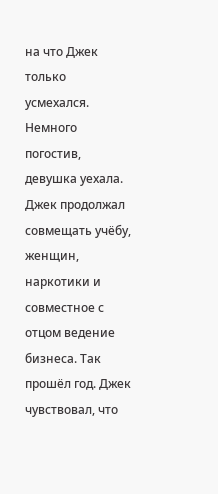на что Джек только усмехался. Немного погостив, девушка уехала.
Джек продолжал совмещать учёбу, женщин, наркотики и совместное с отцом ведение бизнеса. Так прошёл год. Джек чувствовал, что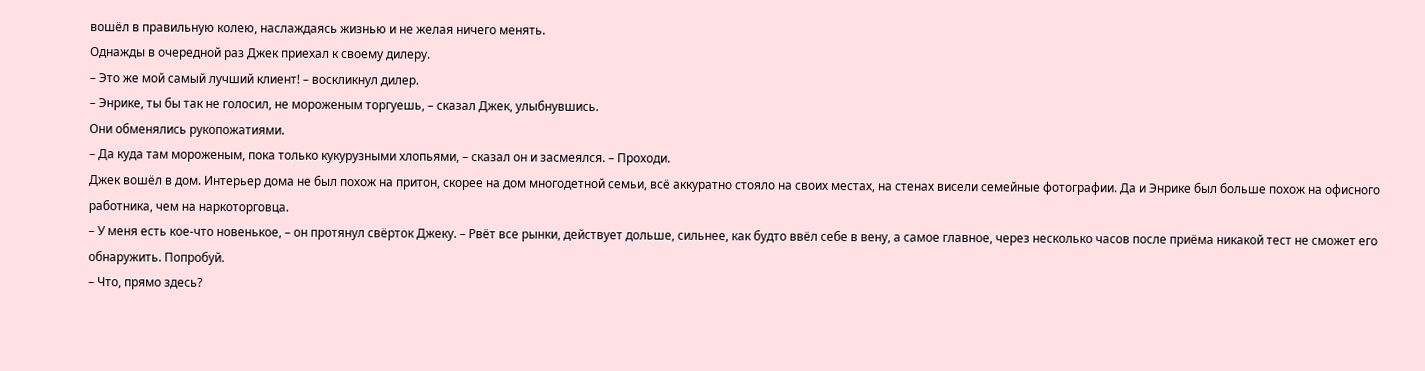вошёл в правильную колею, наслаждаясь жизнью и не желая ничего менять.
Однажды в очередной раз Джек приехал к своему дилеру.
– Это же мой самый лучший клиент! – воскликнул дилер.
– Энрике, ты бы так не голосил, не мороженым торгуешь, – сказал Джек, улыбнувшись.
Они обменялись рукопожатиями.
– Да куда там мороженым, пока только кукурузными хлопьями, – сказал он и засмеялся. – Проходи.
Джек вошёл в дом. Интерьер дома не был похож на притон, скорее на дом многодетной семьи, всё аккуратно стояло на своих местах, на стенах висели семейные фотографии. Да и Энрике был больше похож на офисного работника, чем на наркоторговца.
– У меня есть кое-что новенькое, – он протянул свёрток Джеку. – Рвёт все рынки, действует дольше, сильнее, как будто ввёл себе в вену, а самое главное, через несколько часов после приёма никакой тест не сможет его обнаружить. Попробуй.
– Что, прямо здесь?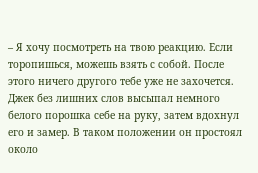– Я хочу посмотреть на твою реакцию. Если торопишься, можешь взять с собой. После этого ничего другого тебе уже не захочется.
Джек без лишних слов высыпал немного белого порошка себе на руку, затем вдохнул его и замер. В таком положении он простоял около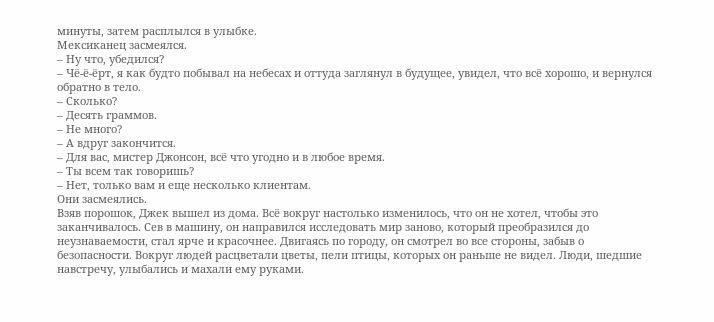минуты, затем расплылся в улыбке.
Мексиканец засмеялся.
– Ну что, убедился?
– Чё-ё-ёрт, я как будто побывал на небесах и оттуда заглянул в будущее, увидел, что всё хорошо, и вернулся обратно в тело.
– Сколько?
– Десять граммов.
– Не много?
– А вдруг закончится.
– Для вас, мистер Джонсон, всё что угодно и в любое время.
– Ты всем так говоришь?
– Нет, только вам и еще несколько клиентам.
Они засмеялись.
Взяв порошок, Джек вышел из дома. Всё вокруг настолько изменилось, что он не хотел, чтобы это заканчивалось. Сев в машину, он направился исследовать мир заново, который преобразился до неузнаваемости, стал ярче и красочнее. Двигаясь по городу, он смотрел во все стороны, забыв о безопасности. Вокруг людей расцветали цветы, пели птицы, которых он раньше не видел. Люди, шедшие навстречу, улыбались и махали ему руками.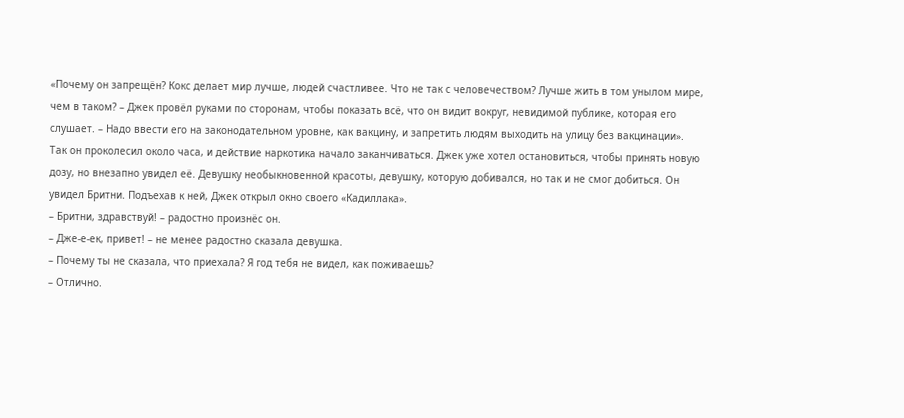«Почему он запрещён? Кокс делает мир лучше, людей счастливее. Что не так с человечеством? Лучше жить в том унылом мире, чем в таком? – Джек провёл руками по сторонам, чтобы показать всё, что он видит вокруг, невидимой публике, которая его слушает. – Надо ввести его на законодательном уровне, как вакцину, и запретить людям выходить на улицу без вакцинации».
Так он проколесил около часа, и действие наркотика начало заканчиваться. Джек уже хотел остановиться, чтобы принять новую дозу, но внезапно увидел её. Девушку необыкновенной красоты, девушку, которую добивался, но так и не смог добиться. Он увидел Бритни. Подъехав к ней, Джек открыл окно своего «Кадиллака».
– Бритни, здравствуй! – радостно произнёс он.
– Дже-е-ек, привет! – не менее радостно сказала девушка.
– Почему ты не сказала, что приехала? Я год тебя не видел, как поживаешь?
– Отлично.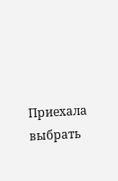Приехала выбрать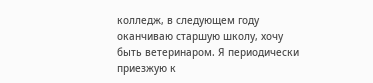колледж, в следующем году оканчиваю старшую школу, хочу быть ветеринаром. Я периодически приезжую к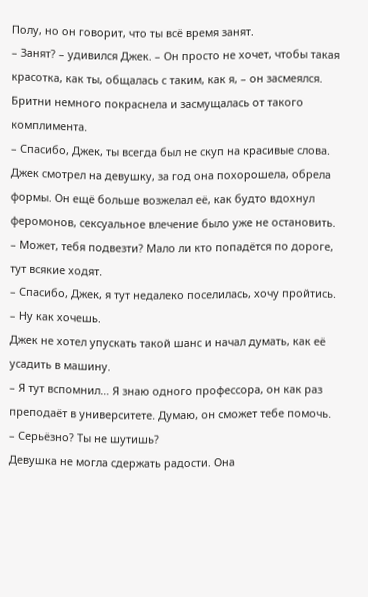Полу, но он говорит, что ты всё время занят.
– Занят? – удивился Джек. – Он просто не хочет, чтобы такая красотка, как ты, общалась с таким, как я, – он засмеялся.
Бритни немного покраснела и засмущалась от такого комплимента.
– Спасибо, Джек, ты всегда был не скуп на красивые слова.
Джек смотрел на девушку, за год она похорошела, обрела формы. Он ещё больше возжелал её, как будто вдохнул феромонов, сексуальное влечение было уже не остановить.
– Может, тебя подвезти? Мало ли кто попадётся по дороге, тут всякие ходят.
– Спасибо, Джек, я тут недалеко поселилась, хочу пройтись.
– Ну как хочешь.
Джек не хотел упускать такой шанс и начал думать, как её усадить в машину.
– Я тут вспомнил… Я знаю одного профессора, он как раз преподаёт в университете. Думаю, он сможет тебе помочь.
– Серьёзно? Ты не шутишь?
Девушка не могла сдержать радости. Она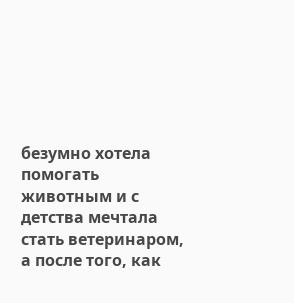безумно хотела помогать животным и с детства мечтала стать ветеринаром, а после того, как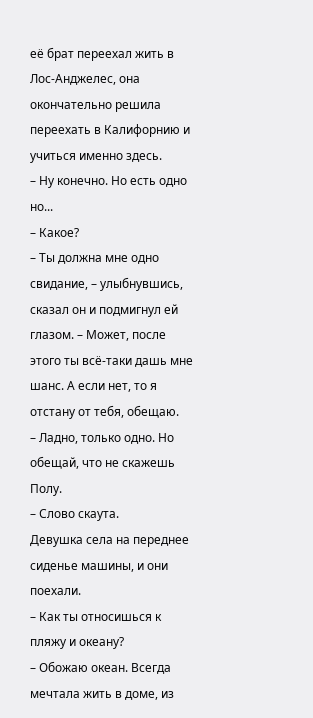её брат переехал жить в Лос-Анджелес, она окончательно решила переехать в Калифорнию и учиться именно здесь.
– Ну конечно. Но есть одно но...
– Какое?
– Ты должна мне одно свидание, – улыбнувшись, сказал он и подмигнул ей глазом. – Может, после этого ты всё-таки дашь мне шанс. А если нет, то я отстану от тебя, обещаю.
– Ладно, только одно. Но обещай, что не скажешь Полу.
– Слово скаута.
Девушка села на переднее сиденье машины, и они поехали.
– Как ты относишься к пляжу и океану?
– Обожаю океан. Всегда мечтала жить в доме, из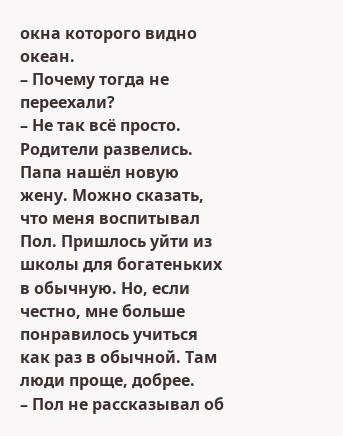окна которого видно океан.
– Почему тогда не переехали?
– Не так всё просто. Родители развелись. Папа нашёл новую жену. Можно сказать, что меня воспитывал Пол. Пришлось уйти из школы для богатеньких в обычную. Но, если честно, мне больше понравилось учиться как раз в обычной. Там люди проще, добрее.
– Пол не рассказывал об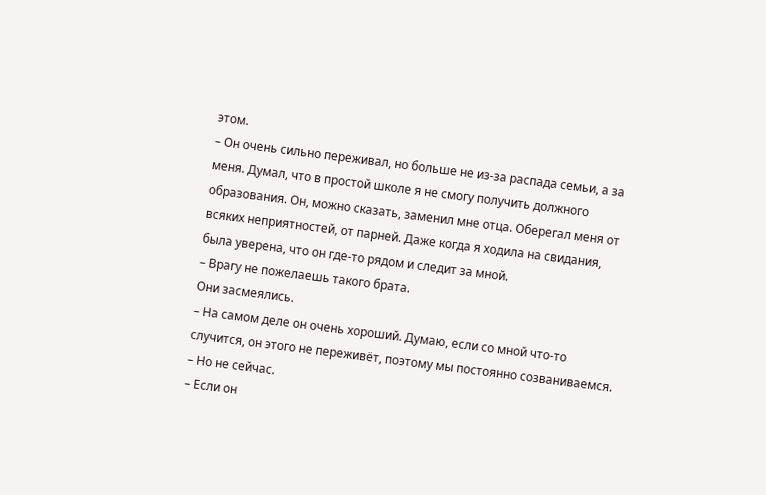этом.
– Он очень сильно переживал, но больше не из-за распада семьи, а за меня. Думал, что в простой школе я не смогу получить должного образования. Он, можно сказать, заменил мне отца. Оберегал меня от всяких неприятностей, от парней. Даже когда я ходила на свидания, была уверена, что он где-то рядом и следит за мной.
– Врагу не пожелаешь такого брата.
Они засмеялись.
– На самом деле он очень хороший. Думаю, если со мной что-то случится, он этого не переживёт, поэтому мы постоянно созваниваемся.
– Но не сейчас.
– Если он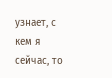узнает, с кем я сейчас, то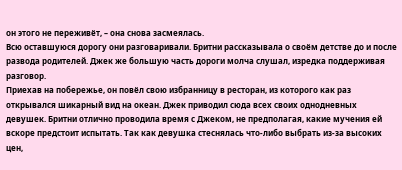он этого не переживёт, – она снова засмеялась.
Всю оставшуюся дорогу они разговаривали. Бритни рассказывала о своём детстве до и после развода родителей. Джек же большую часть дороги молча слушал, изредка поддерживая разговор.
Приехав на побережье, он повёл свою избранницу в ресторан, из которого как раз открывался шикарный вид на океан. Джек приводил сюда всех своих однодневных девушек. Бритни отлично проводила время с Джеком, не предполагая, какие мучения ей вскоре предстоит испытать. Так как девушка стеснялась что-либо выбрать из-за высоких цен,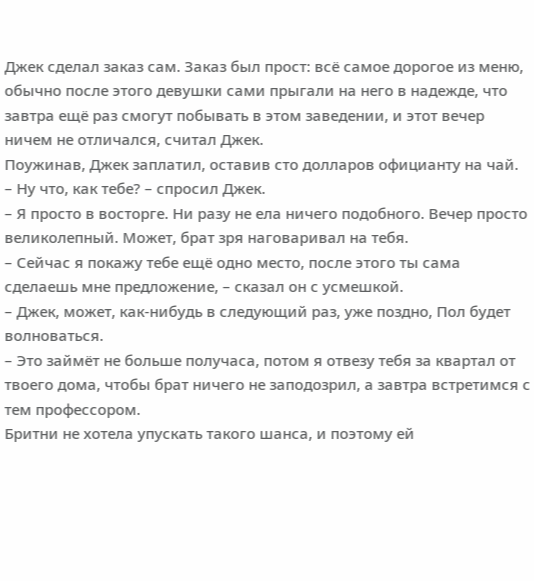Джек сделал заказ сам. Заказ был прост: всё самое дорогое из меню, обычно после этого девушки сами прыгали на него в надежде, что завтра ещё раз смогут побывать в этом заведении, и этот вечер ничем не отличался, считал Джек.
Поужинав, Джек заплатил, оставив сто долларов официанту на чай.
– Ну что, как тебе? – спросил Джек.
– Я просто в восторге. Ни разу не ела ничего подобного. Вечер просто великолепный. Может, брат зря наговаривал на тебя.
– Сейчас я покажу тебе ещё одно место, после этого ты сама сделаешь мне предложение, – сказал он с усмешкой.
– Джек, может, как-нибудь в следующий раз, уже поздно, Пол будет волноваться.
– Это займёт не больше получаса, потом я отвезу тебя за квартал от твоего дома, чтобы брат ничего не заподозрил, а завтра встретимся с тем профессором.
Бритни не хотела упускать такого шанса, и поэтому ей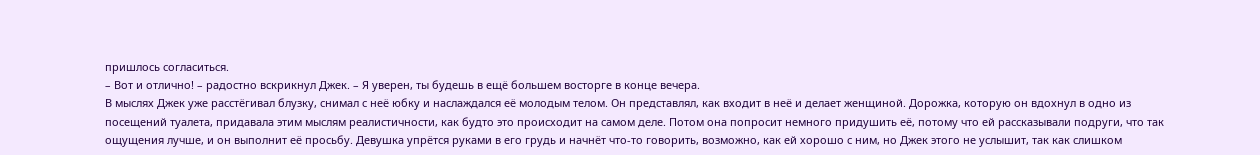пришлось согласиться.
– Вот и отлично! – радостно вскрикнул Джек. – Я уверен, ты будешь в ещё большем восторге в конце вечера.
В мыслях Джек уже расстёгивал блузку, снимал с неё юбку и наслаждался её молодым телом. Он представлял, как входит в неё и делает женщиной. Дорожка, которую он вдохнул в одно из посещений туалета, придавала этим мыслям реалистичности, как будто это происходит на самом деле. Потом она попросит немного придушить её, потому что ей рассказывали подруги, что так ощущения лучше, и он выполнит её просьбу. Девушка упрётся руками в его грудь и начнёт что-то говорить, возможно, как ей хорошо с ним, но Джек этого не услышит, так как слишком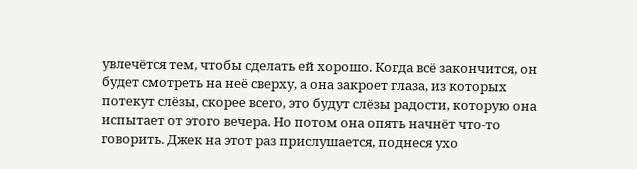увлечётся тем, чтобы сделать ей хорошо. Когда всё закончится, он будет смотреть на неё сверху, а она закроет глаза, из которых потекут слёзы, скорее всего, это будут слёзы радости, которую она испытает от этого вечера. Но потом она опять начнёт что-то говорить. Джек на этот раз прислушается, поднеся ухо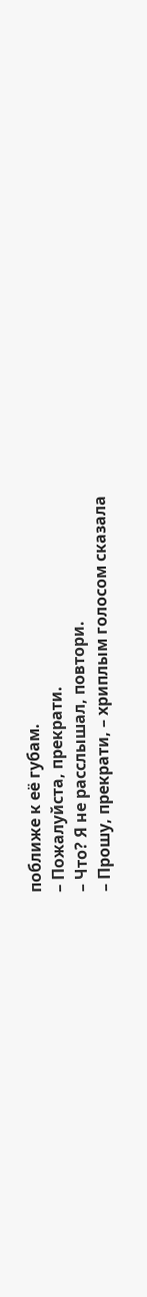поближе к её губам.
– Пожалуйста, прекрати.
– Что? Я не расслышал, повтори.
– Прошу, прекрати, – хриплым голосом сказала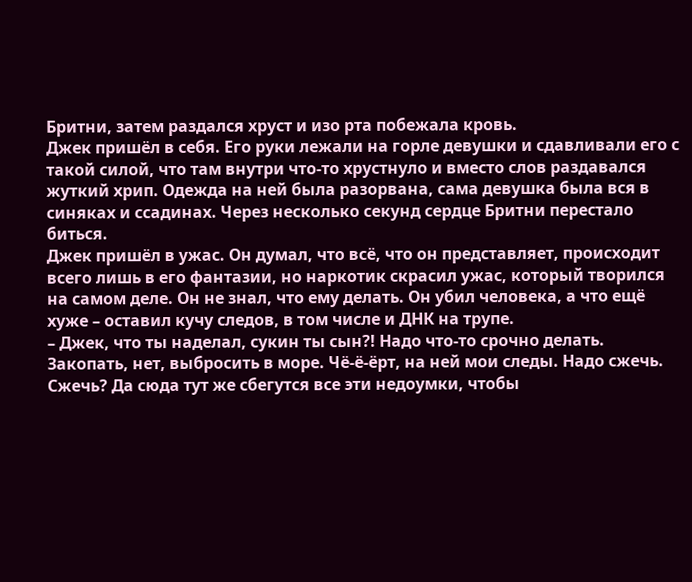Бритни, затем раздался хруст и изо рта побежала кровь.
Джек пришёл в себя. Его руки лежали на горле девушки и сдавливали его с такой силой, что там внутри что-то хрустнуло и вместо слов раздавался жуткий хрип. Одежда на ней была разорвана, сама девушка была вся в синяках и ссадинах. Через несколько секунд сердце Бритни перестало биться.
Джек пришёл в ужас. Он думал, что всё, что он представляет, происходит всего лишь в его фантазии, но наркотик скрасил ужас, который творился на самом деле. Он не знал, что ему делать. Он убил человека, а что ещё хуже – оставил кучу следов, в том числе и ДНК на трупе.
– Джек, что ты наделал, сукин ты сын?! Надо что-то срочно делать. Закопать, нет, выбросить в море. Чё-ё-ёрт, на ней мои следы. Надо сжечь. Сжечь? Да сюда тут же сбегутся все эти недоумки, чтобы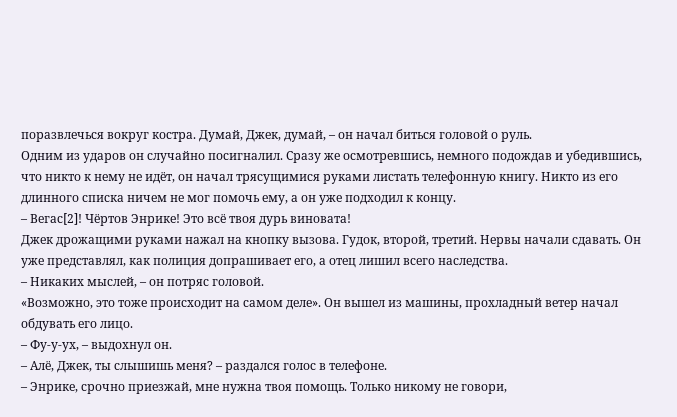поразвлечься вокруг костра. Думай, Джек, думай, – он начал биться головой о руль.
Одним из ударов он случайно посигналил. Сразу же осмотревшись, немного подождав и убедившись, что никто к нему не идёт, он начал трясущимися руками листать телефонную книгу. Никто из его длинного списка ничем не мог помочь ему, а он уже подходил к концу.
– Вегас[2]! Чёртов Энрике! Это всё твоя дурь виновата!
Джек дрожащими руками нажал на кнопку вызова. Гудок, второй, третий. Нервы начали сдавать. Он уже представлял, как полиция допрашивает его, а отец лишил всего наследства.
– Никаких мыслей, – он потряс головой.
«Возможно, это тоже происходит на самом деле». Он вышел из машины, прохладный ветер начал обдувать его лицо.
– Фу-у-ух, – выдохнул он.
– Алё, Джек, ты слышишь меня? – раздался голос в телефоне.
– Энрике, срочно приезжай, мне нужна твоя помощь. Только никому не говори,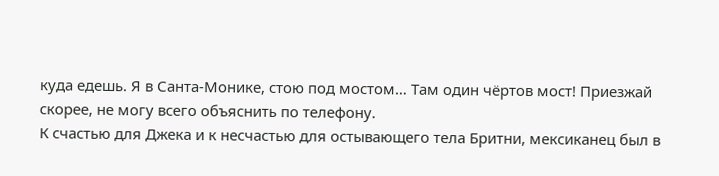куда едешь. Я в Санта-Монике, стою под мостом… Там один чёртов мост! Приезжай скорее, не могу всего объяснить по телефону.
К счастью для Джека и к несчастью для остывающего тела Бритни, мексиканец был в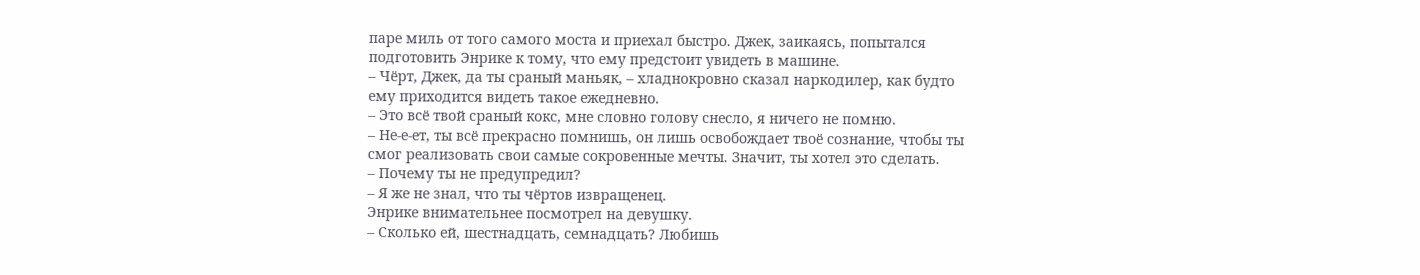паре миль от того самого моста и приехал быстро. Джек, заикаясь, попытался подготовить Энрике к тому, что ему предстоит увидеть в машине.
– Чёрт, Джек, да ты сраный маньяк, – хладнокровно сказал наркодилер, как будто ему приходится видеть такое ежедневно.
– Это всё твой сраный кокс, мне словно голову снесло, я ничего не помню.
– Не-е-ет, ты всё прекрасно помнишь, он лишь освобождает твоё сознание, чтобы ты смог реализовать свои самые сокровенные мечты. Значит, ты хотел это сделать.
– Почему ты не предупредил?
– Я же не знал, что ты чёртов извращенец.
Энрике внимательнее посмотрел на девушку.
– Сколько ей, шестнадцать, семнадцать? Любишь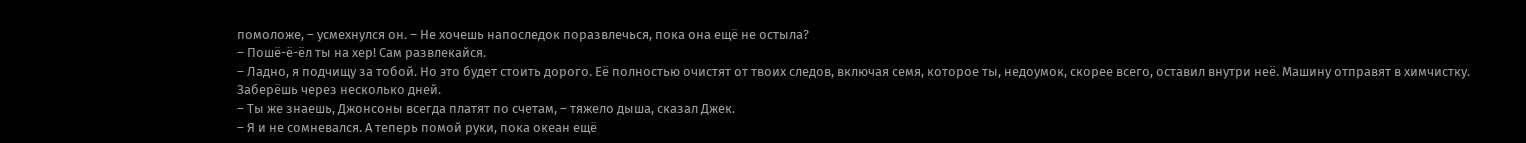помоложе, – усмехнулся он. – Не хочешь напоследок поразвлечься, пока она ещё не остыла?
– Пошё-ё-ёл ты на хер! Сам развлекайся.
– Ладно, я подчищу за тобой. Но это будет стоить дорого. Её полностью очистят от твоих следов, включая семя, которое ты, недоумок, скорее всего, оставил внутри неё. Машину отправят в химчистку. Заберёшь через несколько дней.
– Ты же знаешь, Джонсоны всегда платят по счетам, – тяжело дыша, сказал Джек.
– Я и не сомневался. А теперь помой руки, пока океан ещё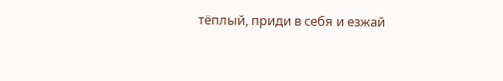тёплый, приди в себя и езжай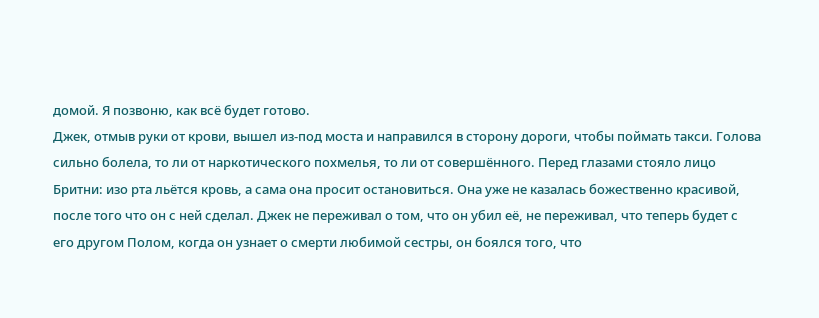домой. Я позвоню, как всё будет готово.
Джек, отмыв руки от крови, вышел из-под моста и направился в сторону дороги, чтобы поймать такси. Голова сильно болела, то ли от наркотического похмелья, то ли от совершённого. Перед глазами стояло лицо Бритни: изо рта льётся кровь, а сама она просит остановиться. Она уже не казалась божественно красивой, после того что он с ней сделал. Джек не переживал о том, что он убил её, не переживал, что теперь будет с его другом Полом, когда он узнает о смерти любимой сестры, он боялся того, что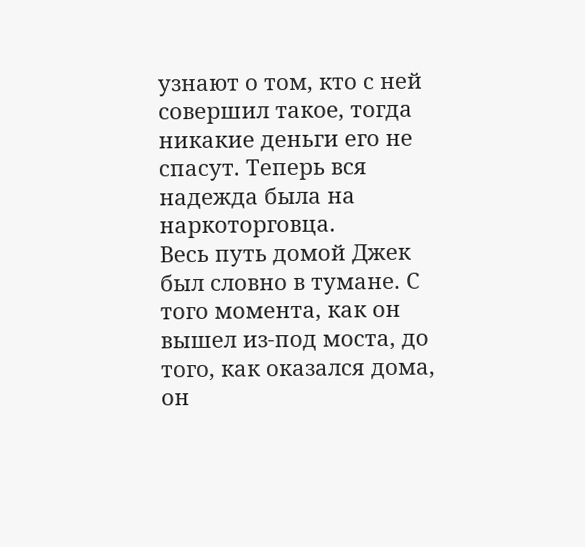узнают о том, кто с ней совершил такое, тогда никакие деньги его не спасут. Теперь вся надежда была на наркоторговца.
Весь путь домой Джек был словно в тумане. С того момента, как он вышел из-под моста, до того, как оказался дома, он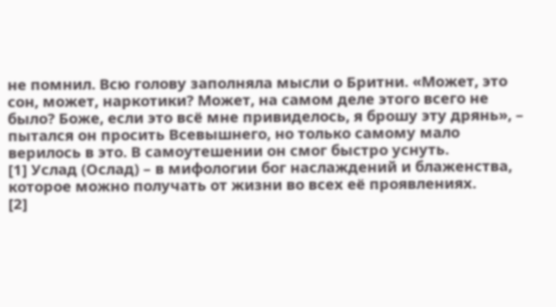не помнил. Всю голову заполняла мысли о Бритни. «Может, это сон, может, наркотики? Может, на самом деле этого всего не было? Боже, если это всё мне привиделось, я брошу эту дрянь», – пытался он просить Всевышнего, но только самому мало верилось в это. В самоутешении он смог быстро уснуть.
[1] Услад (Ослад) – в мифологии бог наслаждений и блаженства, которое можно получать от жизни во всех её проявлениях.
[2]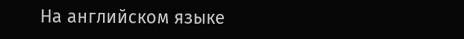На английском языке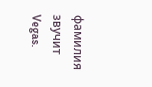фамилия звучит Vegas.